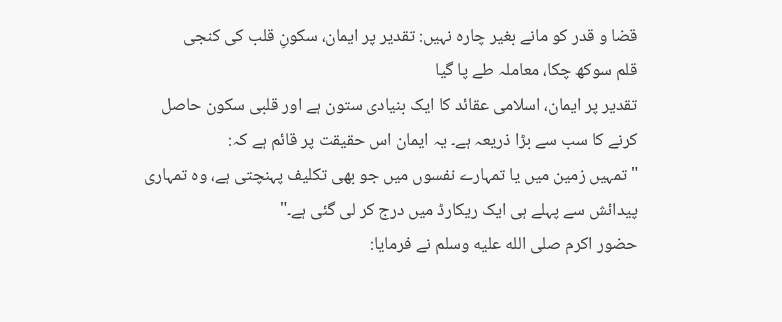قضا و قدر کو مانے بغیر چارہ نہیں: تقدیر پر ایمان، سکونِ قلب کی کنجی
قلم سوکھ چکا، معاملہ طے پا گیا
تقدیر پر ایمان، اسلامی عقائد کا ایک بنیادی ستون ہے اور قلبی سکون حاصل کرنے کا سب سے بڑا ذریعہ ہے۔ یہ ایمان اس حقیقت پر قائم ہے کہ:
"تمہیں زمین میں یا تمہارے نفسوں میں جو بھی تکلیف پہنچتی ہے، وہ تمہاری پیدائش سے پہلے ہی ایک ریکارڈ میں درج کر لی گئی ہے۔"
حضور اکرم صلى الله عليه وسلم نے فرمایا: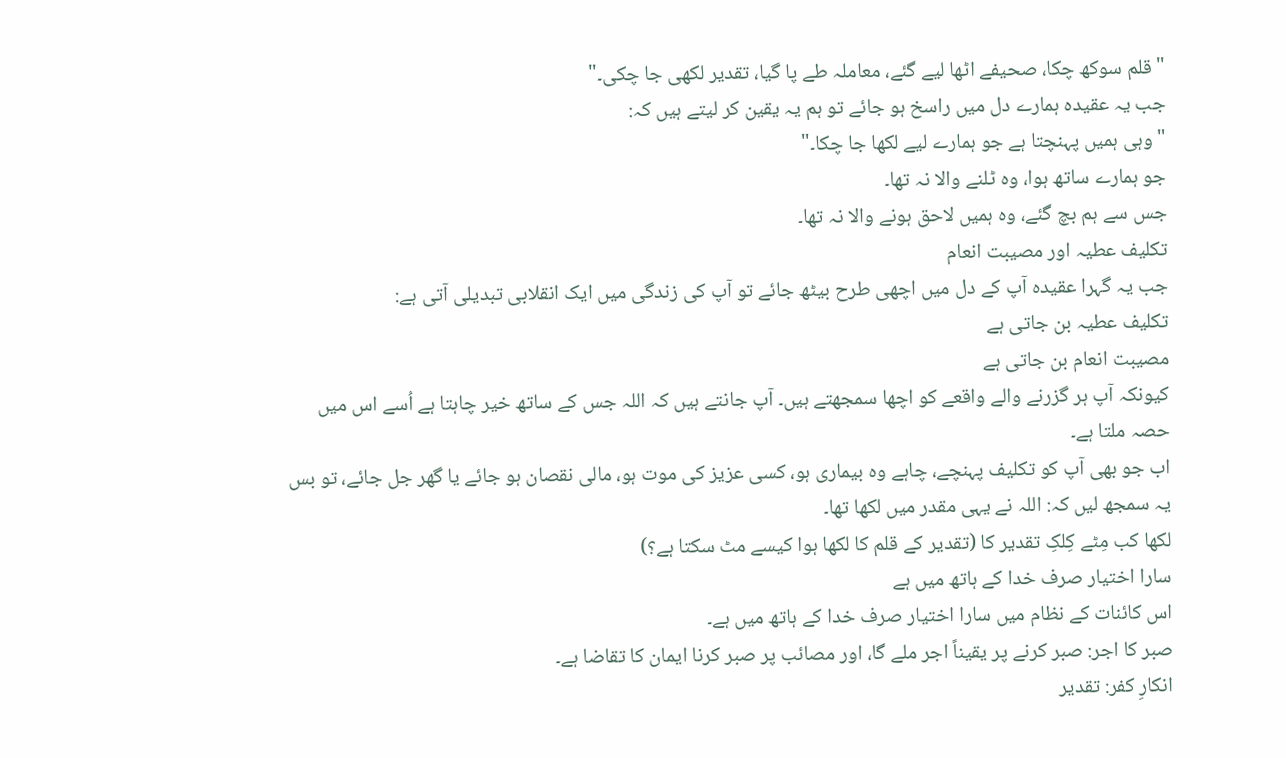"قلم سوکھ چکا، صحیفے اٹھا لیے گئے، معاملہ طے پا گیا، تقدیر لکھی جا چکی۔"
جب یہ عقیدہ ہمارے دل میں راسخ ہو جائے تو ہم یہ یقین کر لیتے ہیں کہ:
"وہی ہمیں پہنچتا ہے جو ہمارے لیے لکھا جا چکا۔"
جو ہمارے ساتھ ہوا، وہ ٹلنے والا نہ تھا۔
جس سے ہم بچ گئے، وہ ہمیں لاحق ہونے والا نہ تھا۔
تکلیف عطیہ اور مصیبت انعام
جب یہ گہرا عقیدہ آپ کے دل میں اچھی طرح بیٹھ جائے تو آپ کی زندگی میں ایک انقلابی تبدیلی آتی ہے:
تکلیف عطیہ بن جاتی ہے
مصیبت انعام بن جاتی ہے
کیونکہ آپ ہر گزرنے والے واقعے کو اچھا سمجھتے ہیں۔ آپ جانتے ہیں کہ اللہ جس کے ساتھ خیر چاہتا ہے اُسے اس میں حصہ ملتا ہے۔
اب جو بھی آپ کو تکلیف پہنچے، چاہے وہ بیماری ہو، کسی عزیز کی موت ہو، مالی نقصان ہو جائے یا گھر جل جائے، تو بس یہ سمجھ لیں کہ: اللہ نے یہی مقدر میں لکھا تھا۔
لکھا کب مِٹے کِلکِ تقدیر کا (تقدیر کے قلم کا لکھا ہوا کیسے مٹ سکتا ہے؟)
سارا اختیار صرف خدا کے ہاتھ میں ہے
اس کائنات کے نظام میں سارا اختیار صرف خدا کے ہاتھ میں ہے۔
صبر کا اجر: صبر کرنے پر یقیناً اجر ملے گا، اور مصائب پر صبر کرنا ایمان کا تقاضا ہے۔
انکارِ کفر: تقدیر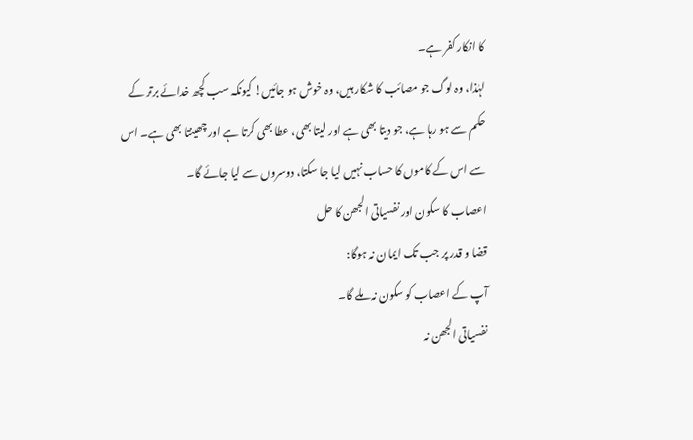کا انکار کفر ہے۔
لہٰذا، وہ لوگ جو مصائب کا شکار ہیں، وہ خوش ہو جائیں! کیونکہ سب کچھ خدائے برتر کے حکم سے ہو رہا ہے، جو دیتا بھی ہے اور لیتا بھی، عطا بھی کرتا ہے اور چھینتا بھی ہے۔ اس سے اس کے کاموں کا حساب نہیں لیا جا سکتا، دوسروں سے لیا جائے گا۔
اعصاب کا سکون اور نفسیاتی الجھن کا حل
قضا و قدر پر جب تک ایمان نہ ہوگا:
آپ کے اعصاب کو سکون نہ ملے گا۔
نفسیاتی الجھن نہ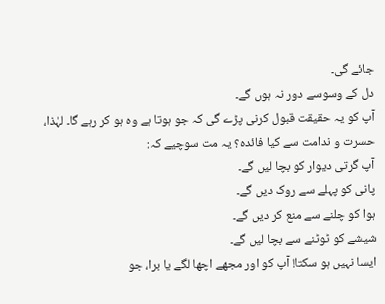جائے گی۔
دل کے وسوسے دور نہ ہوں گے۔
آپ کو یہ حقیقت قبول کرنی پڑے گی کہ جو ہوتا ہے وہ ہو کر رہے گا۔ لہٰذا، حسرت و ندامت سے کیا فائدہ؟ یہ مت سوچیے کہ:
آپ گرتی دیوار کو بچا لیں گے۔
پانی کو پہلے سے روک دیں گے۔
ہوا کو چلنے سے منع کر دیں گے۔
شیشے کو ٹوٹنے سے بچا لیں گے۔
ایسا نہیں ہو سکتا! آپ کو اور مجھے اچھا لگے یا برا، جو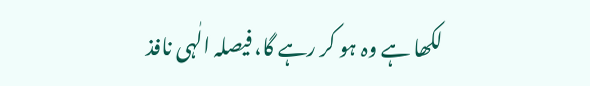لکھا ہے وہ ہو کر رہے گا، فیصلہ الٰہی نافذ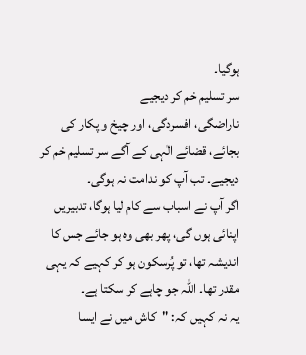ہوگیا۔
سر تسلیم خم کر دیجیے
ناراضگی، افسردگی، اور چیخ و پکار کی بجائے، قضائے الٰہی کے آگے سر تسلیم خم کر دیجیے۔ تب آپ کو ندامت نہ ہوگی۔
اگر آپ نے اسباب سے کام لیا ہوگا، تدبیریں اپنائی ہوں گی، پھر بھی وہ ہو جائے جس کا اندیشہ تھا، تو پُرسکون ہو کر کہیے کہ یہی مقدر تھا۔ اللہ جو چاہے کر سکتا ہے۔
یہ نہ کہیں کہ: "کاش میں نے ایسا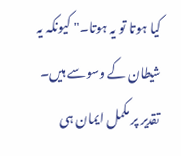کیا ہوتا تو یہ ہوتا۔" کیونکہ یہ شیطان کے وسوسے ہیں۔ تقدیر پر مکمل ایمان ہی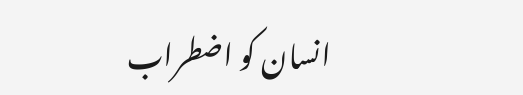انسان کو اضطراب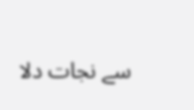سے نجات دلا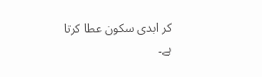کر ابدی سکون عطا کرتا ہے۔